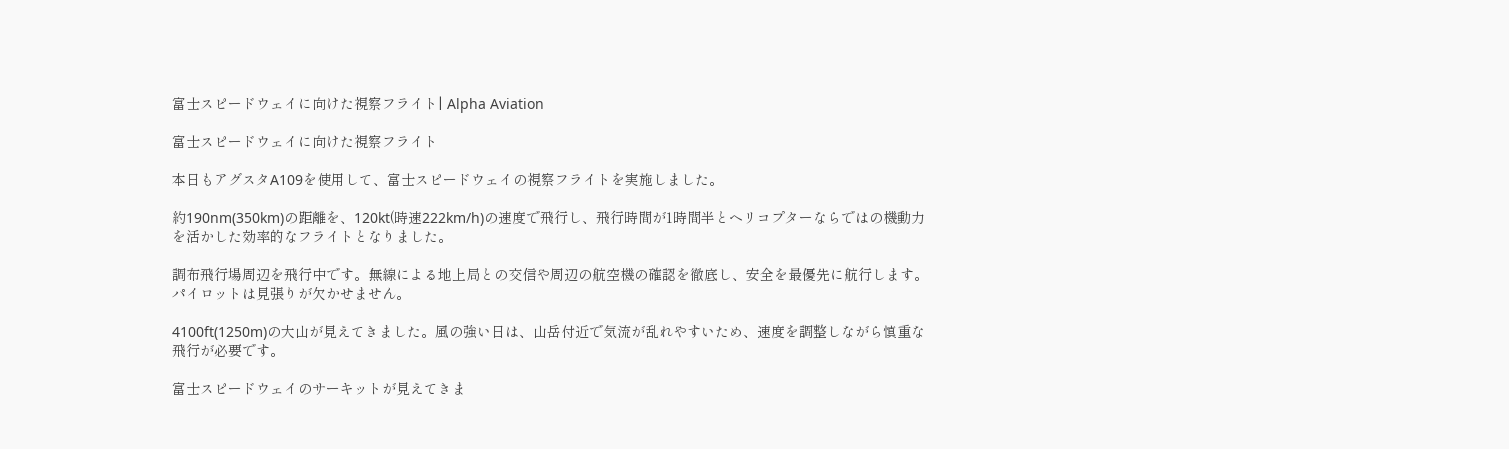富士スピードウェイに向けた視察フライト| Alpha Aviation

富士スピードウェイに向けた視察フライト

本日もアグスタA109を使用して、富士スピードウェイの視察フライトを実施しました。

約190nm(350km)の距離を、120kt(時速222km/h)の速度で飛行し、飛行時間が1時間半とヘリコプターならではの機動力を活かした効率的なフライトとなりました。

調布飛行場周辺を飛行中です。無線による地上局との交信や周辺の航空機の確認を徹底し、安全を最優先に航行します。パイロットは見張りが欠かせません。

4100ft(1250m)の大山が見えてきました。風の強い日は、山岳付近で気流が乱れやすいため、速度を調整しながら慎重な飛行が必要です。

富士スピードウェイのサーキットが見えてきま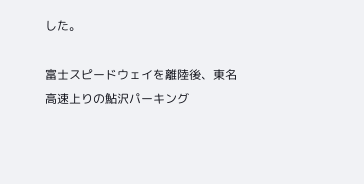した。

富士スピードウェイを離陸後、東名高速上りの鮎沢パーキング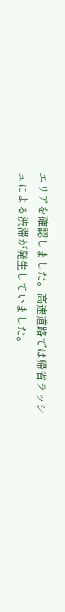エリアを確認しました。高速道路では帰省ラッシュによる渋滞が発生していました。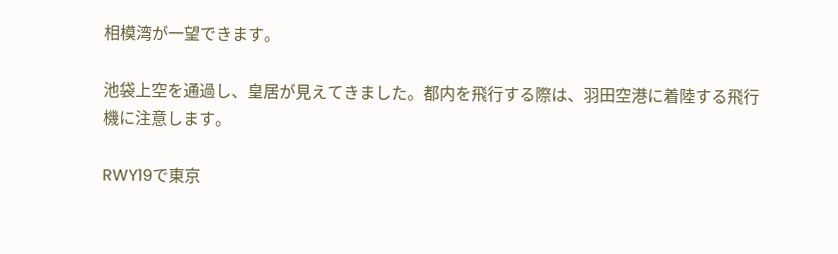相模湾が一望できます。

池袋上空を通過し、皇居が見えてきました。都内を飛行する際は、羽田空港に着陸する飛行機に注意します。

RWY19で東京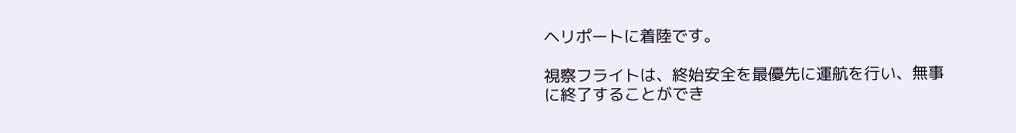ヘリポートに着陸です。

視察フライトは、終始安全を最優先に運航を行い、無事に終了することができ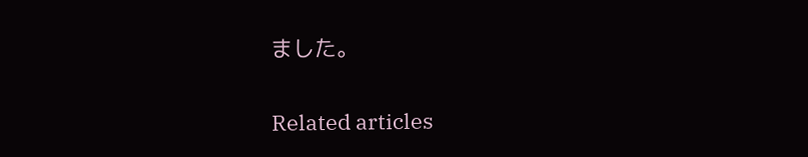ました。

Related articles